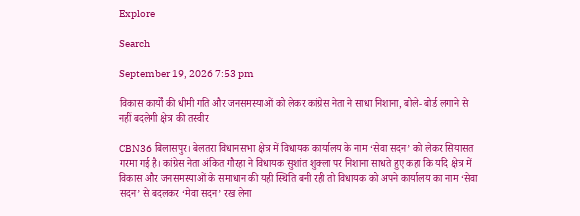Explore

Search

September 19, 2026 7:53 pm

विकास कार्यों की धीमी गति और जनसमस्याओं को लेकर कांग्रेस नेता ने साधा निशाना, बोले- बोर्ड लगाने से नहीं बदलेगी क्षेत्र की तस्वीर

CBN36 बिलासपुर। बेलतरा विधानसभा क्षेत्र में विधायक कार्यालय के नाम ‘सेवा सदन’ को लेकर सियासत गरमा गई है। कांग्रेस नेता अंकित गौरहा ने विधायक सुशांत शुक्ला पर निशाना साधते हुए कहा कि यदि क्षेत्र में विकास और जनसमस्याओं के समाधान की यही स्थिति बनी रही तो विधायक को अपने कार्यालय का नाम ‘सेवा सदन’ से बदलकर ‘मेवा सदन’ रख लेना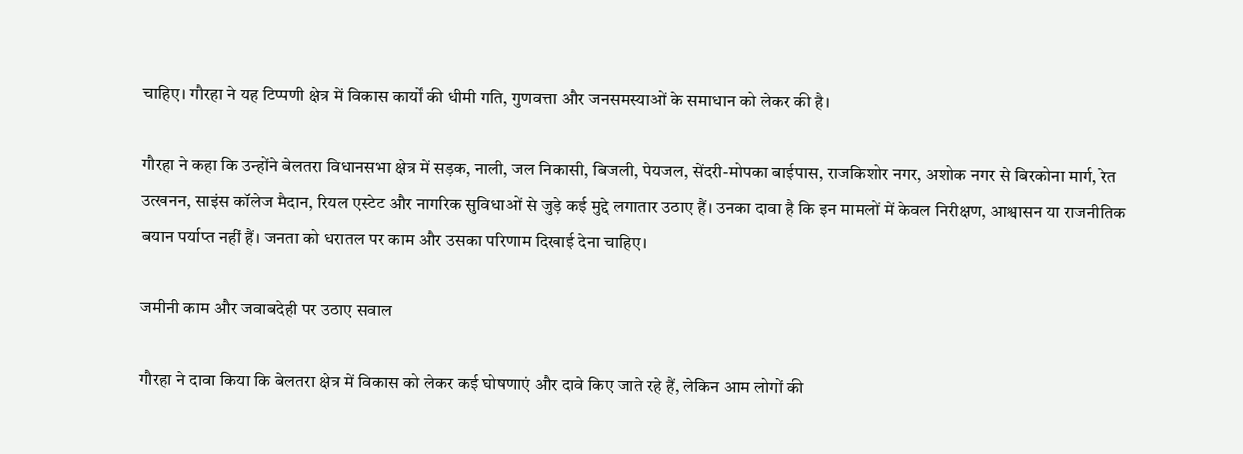चाहिए। गौरहा ने यह टिप्पणी क्षेत्र में विकास कार्यों की धीमी गति, गुणवत्ता और जनसमस्याओं के समाधान को लेकर की है।

गौरहा ने कहा कि उन्होंने बेलतरा विधानसभा क्षेत्र में सड़क, नाली, जल निकासी, बिजली, पेयजल, सेंदरी-मोपका बाईपास, राजकिशोर नगर, अशोक नगर से बिरकोना मार्ग, रेत उत्खनन, साइंस कॉलेज मैदान, रियल एस्टेट और नागरिक सुविधाओं से जुड़े कई मुद्दे लगातार उठाए हैं। उनका दावा है कि इन मामलों में केवल निरीक्षण, आश्वासन या राजनीतिक बयान पर्याप्त नहीं हैं। जनता को धरातल पर काम और उसका परिणाम दिखाई देना चाहिए।

जमीनी काम और जवाबदेही पर उठाए सवाल

गौरहा ने दावा किया कि बेलतरा क्षेत्र में विकास को लेकर कई घोषणाएं और दावे किए जाते रहे हैं, लेकिन आम लोगों की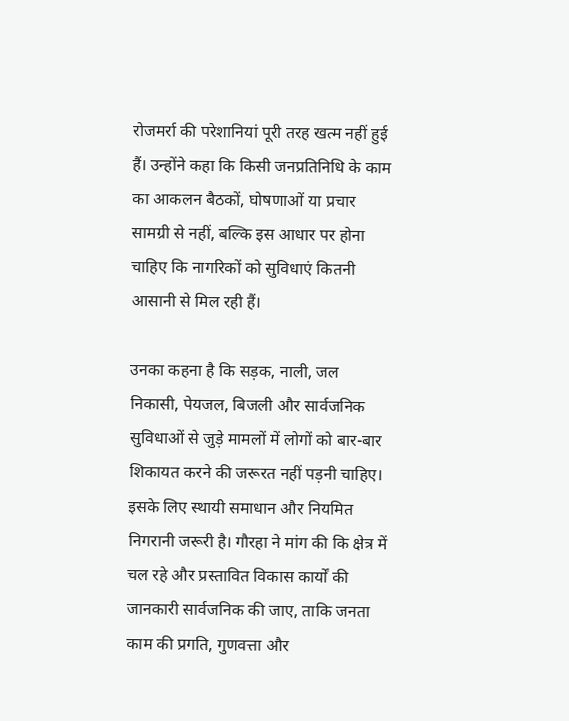रोजमर्रा की परेशानियां पूरी तरह खत्म नहीं हुई हैं। उन्होंने कहा कि किसी जनप्रतिनिधि के काम का आकलन बैठकों, घोषणाओं या प्रचार सामग्री से नहीं, बल्कि इस आधार पर होना चाहिए कि नागरिकों को सुविधाएं कितनी आसानी से मिल रही हैं।

उनका कहना है कि सड़क, नाली, जल निकासी, पेयजल, बिजली और सार्वजनिक सुविधाओं से जुड़े मामलों में लोगों को बार-बार शिकायत करने की जरूरत नहीं पड़नी चाहिए। इसके लिए स्थायी समाधान और नियमित निगरानी जरूरी है। गौरहा ने मांग की कि क्षेत्र में चल रहे और प्रस्तावित विकास कार्यों की जानकारी सार्वजनिक की जाए, ताकि जनता काम की प्रगति, गुणवत्ता और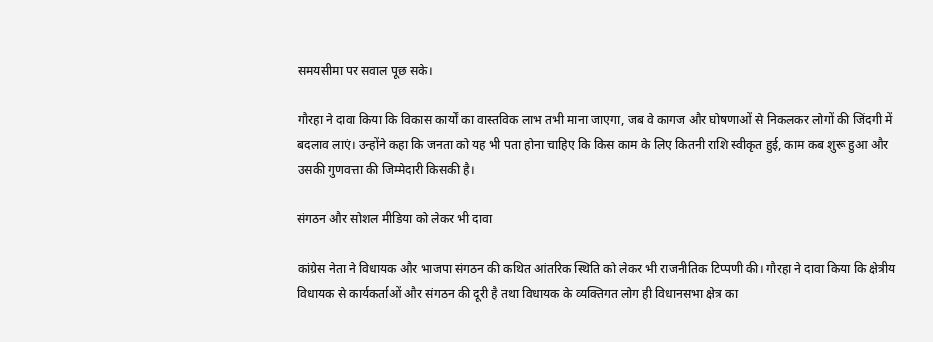समयसीमा पर सवाल पूछ सके।

गौरहा ने दावा किया कि विकास कार्यों का वास्तविक लाभ तभी माना जाएगा, जब वे कागज और घोषणाओं से निकलकर लोगों की जिंदगी में बदलाव लाएं। उन्होंने कहा कि जनता को यह भी पता होना चाहिए कि किस काम के लिए कितनी राशि स्वीकृत हुई, काम कब शुरू हुआ और उसकी गुणवत्ता की जिम्मेदारी किसकी है।

संगठन और सोशल मीडिया को लेकर भी दावा

कांग्रेस नेता ने विधायक और भाजपा संगठन की कथित आंतरिक स्थिति को लेकर भी राजनीतिक टिप्पणी की। गौरहा ने दावा किया कि क्षेत्रीय विधायक से कार्यकर्ताओं और संगठन की दूरी है तथा विधायक के व्यक्तिगत लोग ही विधानसभा क्षेत्र का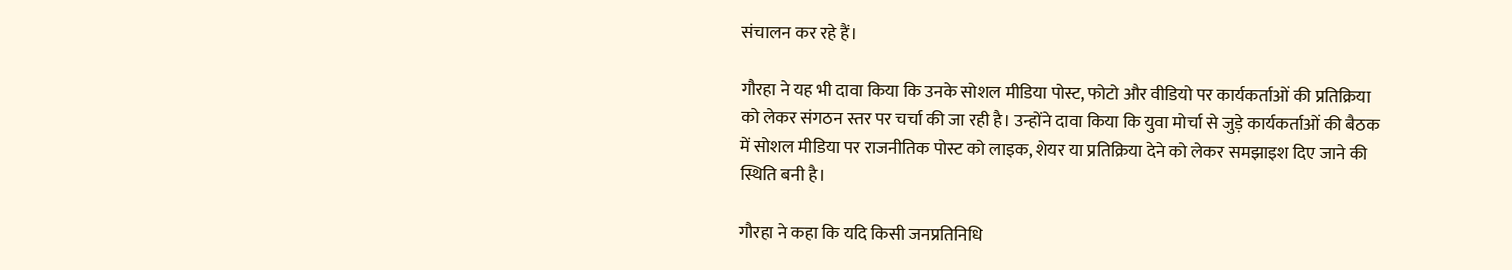संचालन कर रहे हैं।

गौरहा ने यह भी दावा किया कि उनके सोशल मीडिया पोस्ट, फोटो और वीडियो पर कार्यकर्ताओं की प्रतिक्रिया को लेकर संगठन स्तर पर चर्चा की जा रही है। उन्होंने दावा किया कि युवा मोर्चा से जुड़े कार्यकर्ताओं की बैठक में सोशल मीडिया पर राजनीतिक पोस्ट को लाइक, शेयर या प्रतिक्रिया देने को लेकर समझाइश दिए जाने की स्थिति बनी है।

गौरहा ने कहा कि यदि किसी जनप्रतिनिधि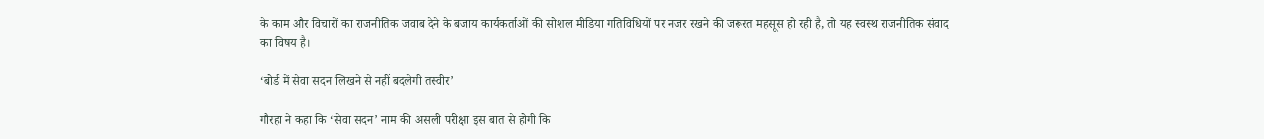के काम और विचारों का राजनीतिक जवाब देने के बजाय कार्यकर्ताओं की सोशल मीडिया गतिविधियों पर नजर रखने की जरूरत महसूस हो रही है, तो यह स्वस्थ राजनीतिक संवाद का विषय है।

‘बोर्ड में सेवा सदन लिखने से नहीं बदलेगी तस्वीर’

गौरहा ने कहा कि ‘सेवा सदन’ नाम की असली परीक्षा इस बात से होगी कि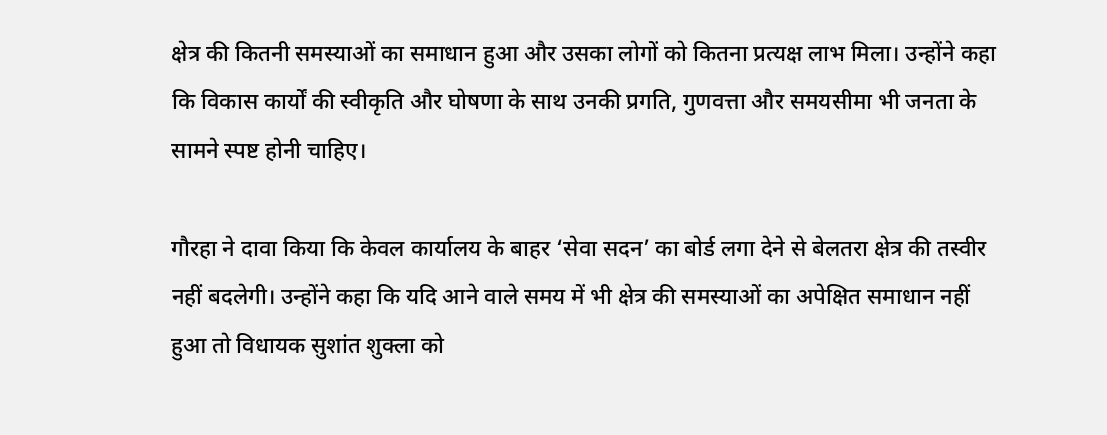क्षेत्र की कितनी समस्याओं का समाधान हुआ और उसका लोगों को कितना प्रत्यक्ष लाभ मिला। उन्होंने कहा कि विकास कार्यों की स्वीकृति और घोषणा के साथ उनकी प्रगति, गुणवत्ता और समयसीमा भी जनता के सामने स्पष्ट होनी चाहिए।

गौरहा ने दावा किया कि केवल कार्यालय के बाहर ‘सेवा सदन’ का बोर्ड लगा देने से बेलतरा क्षेत्र की तस्वीर नहीं बदलेगी। उन्होंने कहा कि यदि आने वाले समय में भी क्षेत्र की समस्याओं का अपेक्षित समाधान नहीं हुआ तो विधायक सुशांत शुक्ला को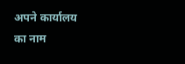अपने कार्यालय का नाम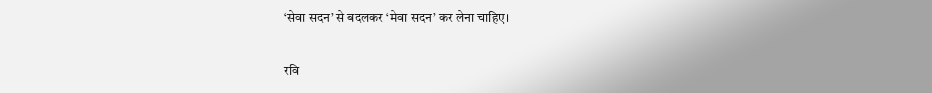‘सेवा सदन’ से बदलकर ‘मेवा सदन’ कर लेना चाहिए।

रवि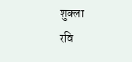शुक्ला
रवि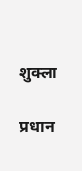शुक्ला

प्रधान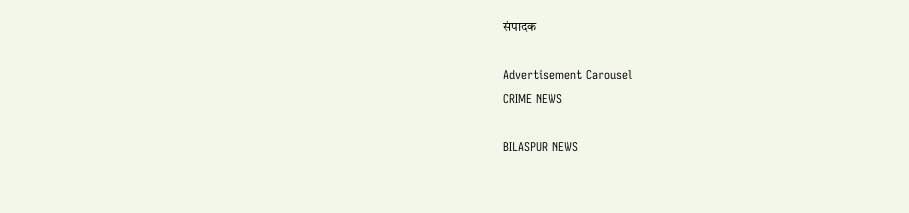संपादक

Advertisement Carousel
CRIME NEWS

BILASPUR NEWS